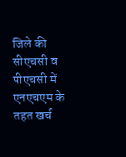जिले की सीएचसी व पीएचसी में एनएचएम के तहत खर्च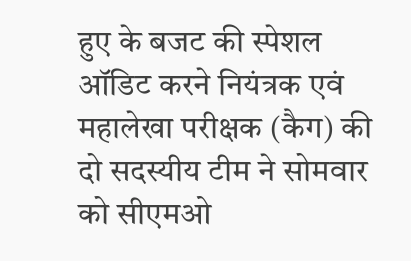हुए के बजट की स्पेशल ऑडिट करने नियंत्रक एवं महालेखा परीक्षक (कैग) की दो सदस्यीय टीम ने सोमवार को सीएमओ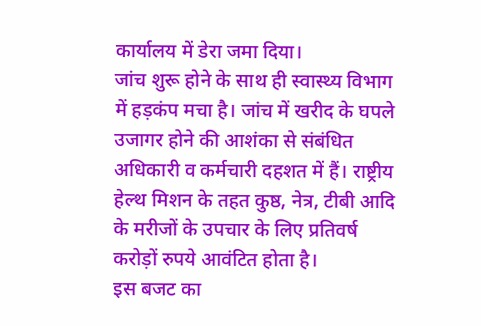कार्यालय में डेरा जमा दिया।
जांच शुरू होने के साथ ही स्वास्थ्य विभाग में हड़कंप मचा है। जांच में खरीद के घपले उजागर होने की आशंका से संबंधित अधिकारी व कर्मचारी दहशत में हैं। राष्ट्रीय हेल्थ मिशन के तहत कुष्ठ, नेत्र, टीबी आदि के मरीजों के उपचार के लिए प्रतिवर्ष करोड़ों रुपये आवंटित होता है।
इस बजट का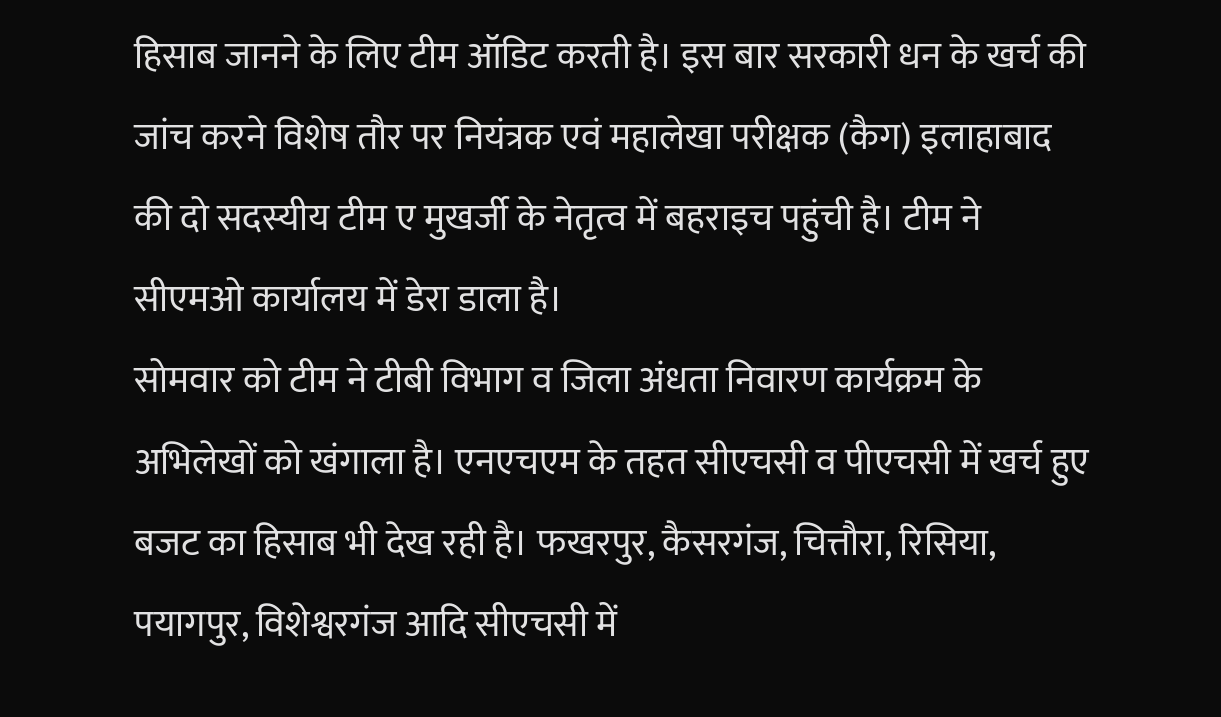हिसाब जानने के लिए टीम ऑडिट करती है। इस बार सरकारी धन के खर्च की जांच करने विशेष तौर पर नियंत्रक एवं महालेखा परीक्षक (कैग) इलाहाबाद की दो सदस्यीय टीम ए मुखर्जी के नेतृत्व में बहराइच पहुंची है। टीम ने सीएमओ कार्यालय में डेरा डाला है।
सोमवार को टीम ने टीबी विभाग व जिला अंधता निवारण कार्यक्रम के अभिलेखों को खंगाला है। एनएचएम के तहत सीएचसी व पीएचसी में खर्च हुए बजट का हिसाब भी देख रही है। फखरपुर, कैसरगंज, चित्तौरा, रिसिया, पयागपुर, विशेश्वरगंज आदि सीएचसी में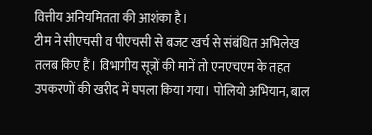वित्तीय अनियमितता की आशंका है।
टीम ने सीएचसी व पीएचसी से बजट खर्च से संबंधित अभिलेख तलब किए हैं। विभागीय सूत्रों की मानें तो एनएचएम के तहत उपकरणों की खरीद में घपला किया गया। पोलियो अभियान, बाल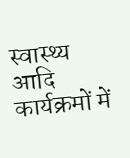स्वास्थ्य आदि कार्यक्रमों में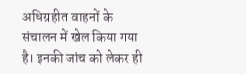अधिग्रहीत वाहनों के संचालन में खेल किया गया है। इनकी जांच को लेकर ही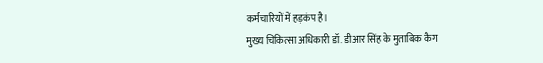कर्मचारियों में हड़कंप है।
मुख्य चिकित्सा अधिकारी डॉ. डीआर सिंह के मुताबिक कैग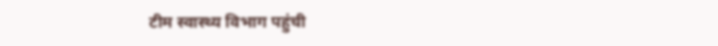टीम स्वास्थ्य विभाग पहुंची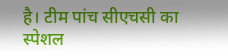है। टीम पांच सीएचसी का स्पेशल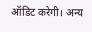ऑडिट करेगी। अन्य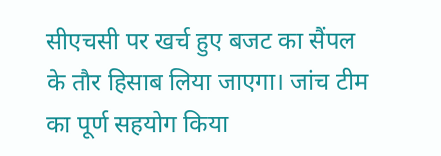सीएचसी पर खर्च हुए बजट का सैंपल के तौर हिसाब लिया जाएगा। जांच टीम का पूर्ण सहयोग किया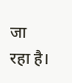जा रहा है।